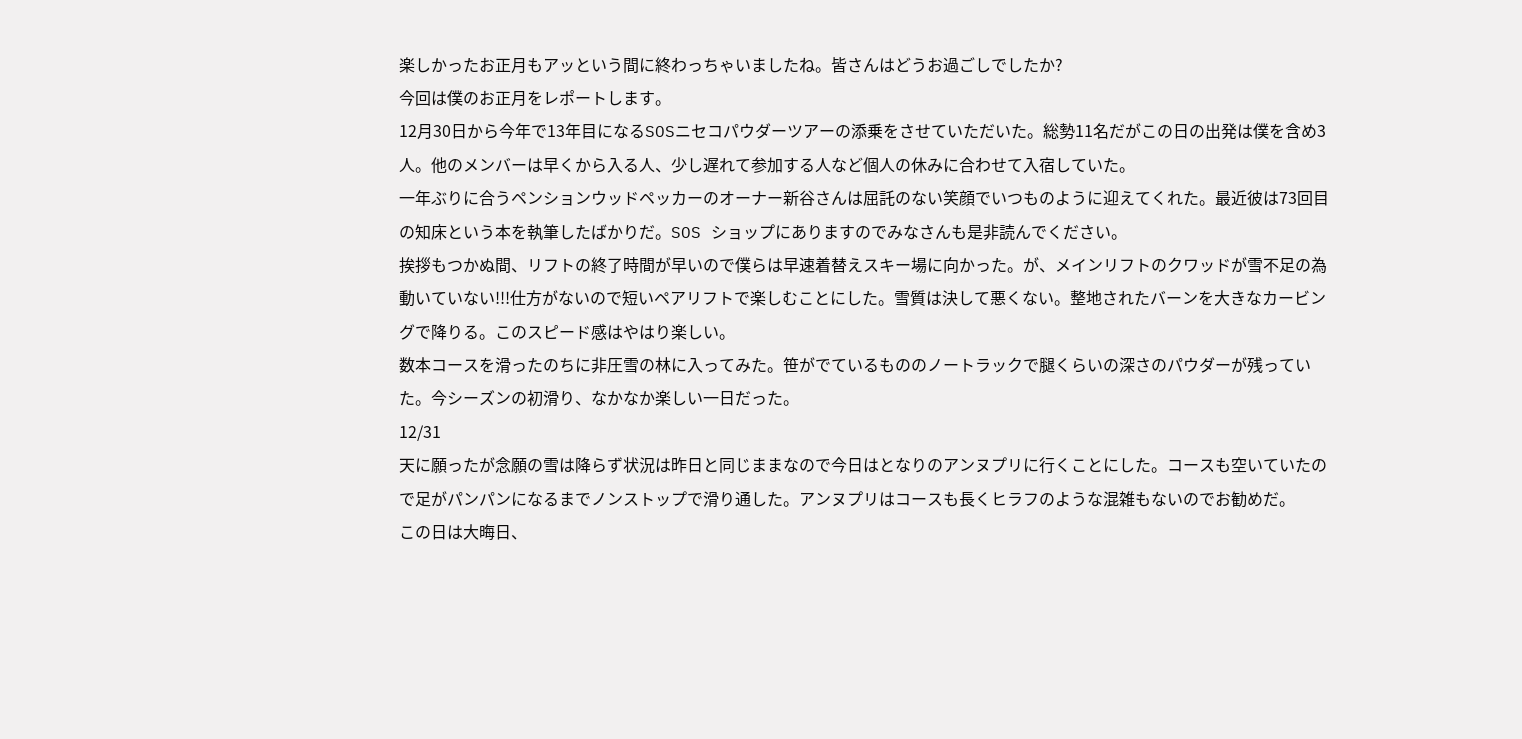楽しかったお正月もアッという間に終わっちゃいましたね。皆さんはどうお過ごしでしたか?
今回は僕のお正月をレポートします。
12月30日から今年で13年目になるSOSニセコパウダーツアーの添乗をさせていただいた。総勢11名だがこの日の出発は僕を含め3人。他のメンバーは早くから入る人、少し遅れて参加する人など個人の休みに合わせて入宿していた。
一年ぶりに合うペンションウッドペッカーのオーナー新谷さんは屈託のない笑顔でいつものように迎えてくれた。最近彼は73回目の知床という本を執筆したばかりだ。SOS ショップにありますのでみなさんも是非読んでください。
挨拶もつかぬ間、リフトの終了時間が早いので僕らは早速着替えスキー場に向かった。が、メインリフトのクワッドが雪不足の為動いていない!!!仕方がないので短いペアリフトで楽しむことにした。雪質は決して悪くない。整地されたバーンを大きなカービングで降りる。このスピード感はやはり楽しい。
数本コースを滑ったのちに非圧雪の林に入ってみた。笹がでているもののノートラックで腿くらいの深さのパウダーが残っていた。今シーズンの初滑り、なかなか楽しい一日だった。
12/31
天に願ったが念願の雪は降らず状況は昨日と同じままなので今日はとなりのアンヌプリに行くことにした。コースも空いていたので足がパンパンになるまでノンストップで滑り通した。アンヌプリはコースも長くヒラフのような混雑もないのでお勧めだ。
この日は大晦日、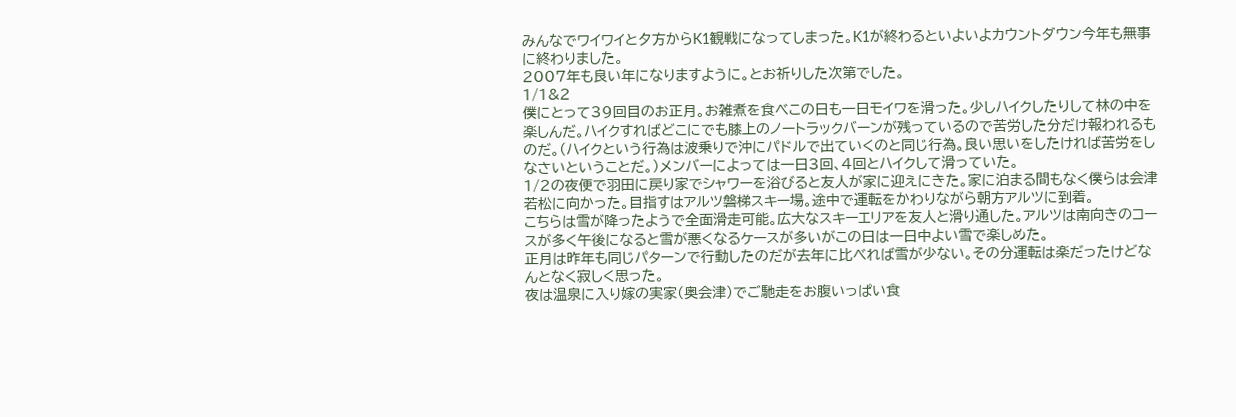みんなでワイワイと夕方からK1観戦になってしまった。K1が終わるといよいよカウントダウン今年も無事に終わりました。
2007年も良い年になりますように。とお祈りした次第でした。
1/1&2
僕にとって39回目のお正月。お雑煮を食べこの日も一日モイワを滑った。少しハイクしたりして林の中を楽しんだ。ハイクすればどこにでも膝上のノートラックバーンが残っているので苦労した分だけ報われるものだ。(ハイクという行為は波乗りで沖にパドルで出ていくのと同じ行為。良い思いをしたければ苦労をしなさいということだ。)メンバーによっては一日3回、4回とハイクして滑っていた。
1/2の夜便で羽田に戻り家でシャワーを浴びると友人が家に迎えにきた。家に泊まる間もなく僕らは会津若松に向かった。目指すはアルツ磐梯スキー場。途中で運転をかわりながら朝方アルツに到着。
こちらは雪が降ったようで全面滑走可能。広大なスキーエリアを友人と滑り通した。アルツは南向きのコースが多く午後になると雪が悪くなるケースが多いがこの日は一日中よい雪で楽しめた。
正月は昨年も同じパターンで行動したのだが去年に比べれば雪が少ない。その分運転は楽だったけどなんとなく寂しく思った。
夜は温泉に入り嫁の実家(奥会津)でご馳走をお腹いっぱい食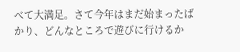べて大満足。さて今年はまだ始まったばかり、どんなところで遊びに行けるか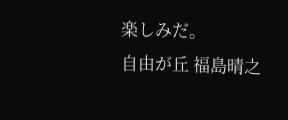楽しみだ。
自由が丘 福島晴之